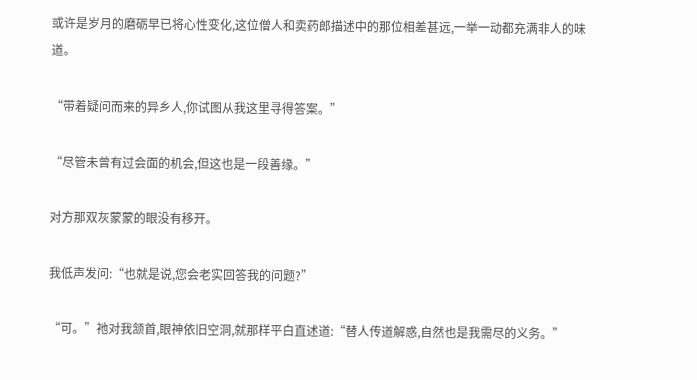或许是岁月的磨砺早已将心性变化,这位僧人和卖药郎描述中的那位相差甚远,一举一动都充满非人的味道。

“带着疑问而来的异乡人,你试图从我这里寻得答案。”

“尽管未曾有过会面的机会,但这也是一段善缘。”

对方那双灰蒙蒙的眼没有移开。

我低声发问:“也就是说,您会老实回答我的问题?”

“可。”祂对我颔首,眼神依旧空洞,就那样平白直述道:“替人传道解惑,自然也是我需尽的义务。”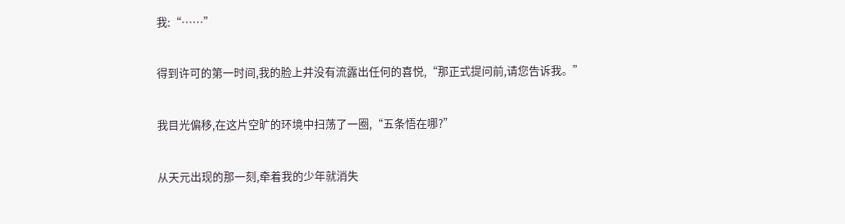我:“……”

得到许可的第一时间,我的脸上并没有流露出任何的喜悦,“那正式提问前,请您告诉我。”

我目光偏移,在这片空旷的环境中扫荡了一圈,“五条悟在哪?”

从天元出现的那一刻,牵着我的少年就消失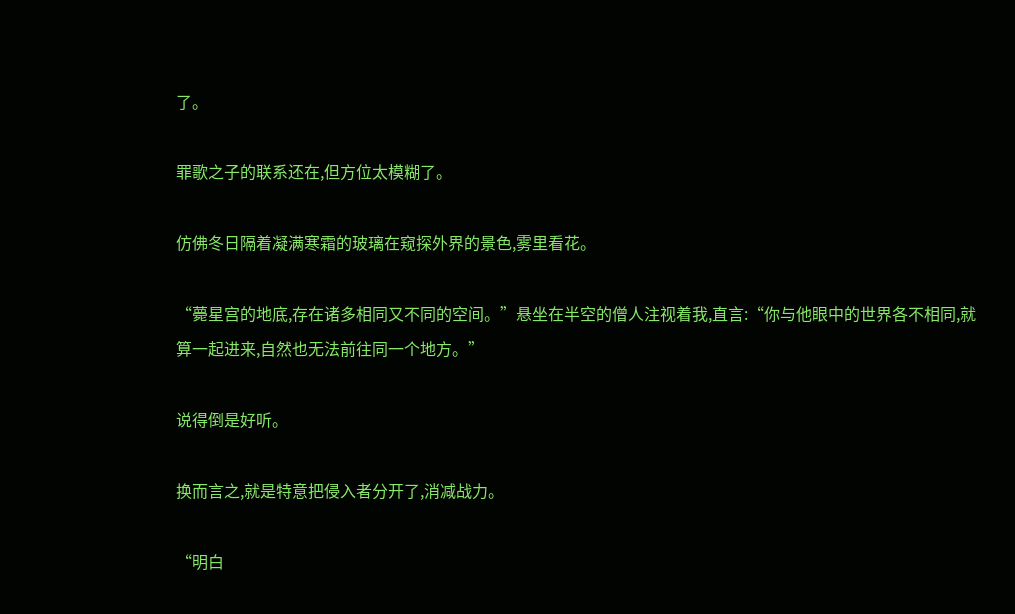了。

罪歌之子的联系还在,但方位太模糊了。

仿佛冬日隔着凝满寒霜的玻璃在窥探外界的景色,雾里看花。

“薨星宫的地底,存在诸多相同又不同的空间。”悬坐在半空的僧人注视着我,直言:“你与他眼中的世界各不相同,就算一起进来,自然也无法前往同一个地方。”

说得倒是好听。

换而言之,就是特意把侵入者分开了,消减战力。

“明白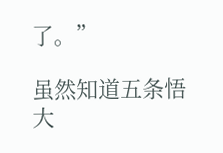了。”

虽然知道五条悟大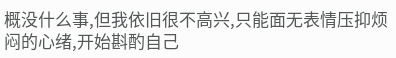概没什么事,但我依旧很不高兴,只能面无表情压抑烦闷的心绪,开始斟酌自己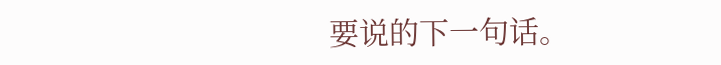要说的下一句话。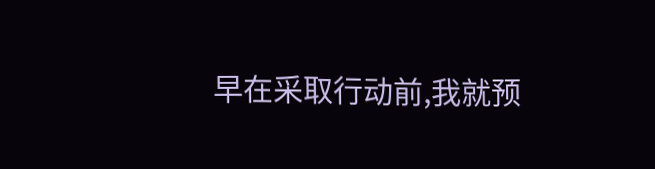早在采取行动前,我就预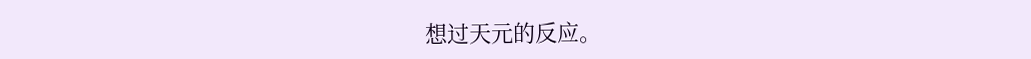想过天元的反应。